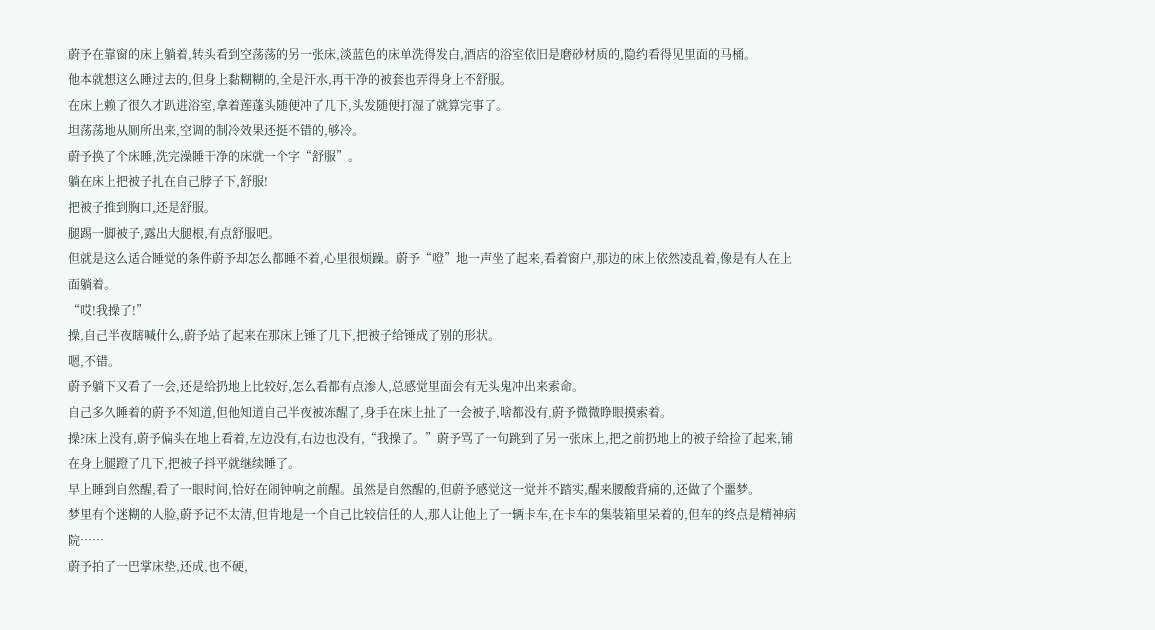蔚予在靠窗的床上躺着,转头看到空荡荡的另一张床,淡蓝色的床单洗得发白,酒店的浴室依旧是磨砂材质的,隐约看得见里面的马桶。
他本就想这么睡过去的,但身上黏糊糊的,全是汗水,再干净的被套也弄得身上不舒服。
在床上赖了很久才趴进浴室,拿着莲蓬头随便冲了几下,头发随便打湿了就算完事了。
坦荡荡地从厕所出来,空调的制冷效果还挺不错的,够冷。
蔚予换了个床睡,洗完澡睡干净的床就一个字“舒服”。
躺在床上把被子扎在自己脖子下,舒服!
把被子推到胸口,还是舒服。
腿踢一脚被子,露出大腿根,有点舒服吧。
但就是这么适合睡觉的条件蔚予却怎么都睡不着,心里很烦躁。蔚予“噔”地一声坐了起来,看着窗户,那边的床上依然凌乱着,像是有人在上面躺着。
“哎!我操了!”
操,自己半夜瞎喊什么,蔚予站了起来在那床上锤了几下,把被子给锤成了别的形状。
嗯,不错。
蔚予躺下又看了一会,还是给扔地上比较好,怎么看都有点渗人,总感觉里面会有无头鬼冲出来索命。
自己多久睡着的蔚予不知道,但他知道自己半夜被冻醒了,身手在床上扯了一会被子,啥都没有,蔚予微微睁眼摸索着。
操?床上没有,蔚予偏头在地上看着,左边没有,右边也没有,“我操了。”蔚予骂了一句跳到了另一张床上,把之前扔地上的被子给捡了起来,铺在身上腿蹬了几下,把被子抖平就继续睡了。
早上睡到自然醒,看了一眼时间,恰好在闹钟响之前醒。虽然是自然醒的,但蔚予感觉这一觉并不踏实,醒来腰酸背痛的,还做了个噩梦。
梦里有个迷糊的人脸,蔚予记不太清,但肯地是一个自己比较信任的人,那人让他上了一辆卡车,在卡车的集装箱里呆着的,但车的终点是精神病院……
蔚予拍了一巴掌床垫,还成,也不硬,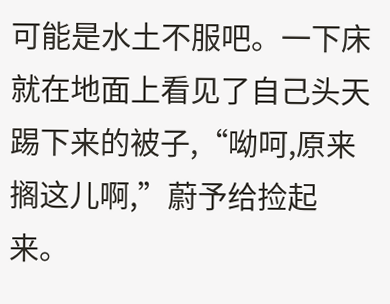可能是水土不服吧。一下床就在地面上看见了自己头天踢下来的被子,“呦呵,原来搁这儿啊,”蔚予给捡起来。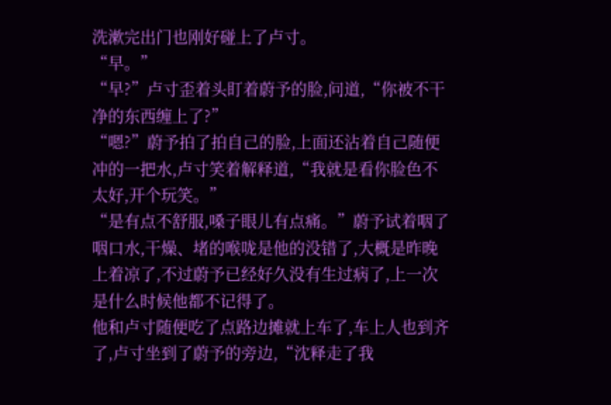洗漱完出门也刚好碰上了卢寸。
“早。”
“早?”卢寸歪着头盯着蔚予的脸,问道,“你被不干净的东西缠上了?”
“嗯?”蔚予拍了拍自己的脸,上面还沾着自己随便冲的一把水,卢寸笑着解释道,“我就是看你脸色不太好,开个玩笑。”
“是有点不舒服,嗓子眼儿有点痛。”蔚予试着咽了咽口水,干燥、堵的喉咙是他的没错了,大概是昨晚上着凉了,不过蔚予已经好久没有生过病了,上一次是什么时候他都不记得了。
他和卢寸随便吃了点路边摊就上车了,车上人也到齐了,卢寸坐到了蔚予的旁边,“沈释走了我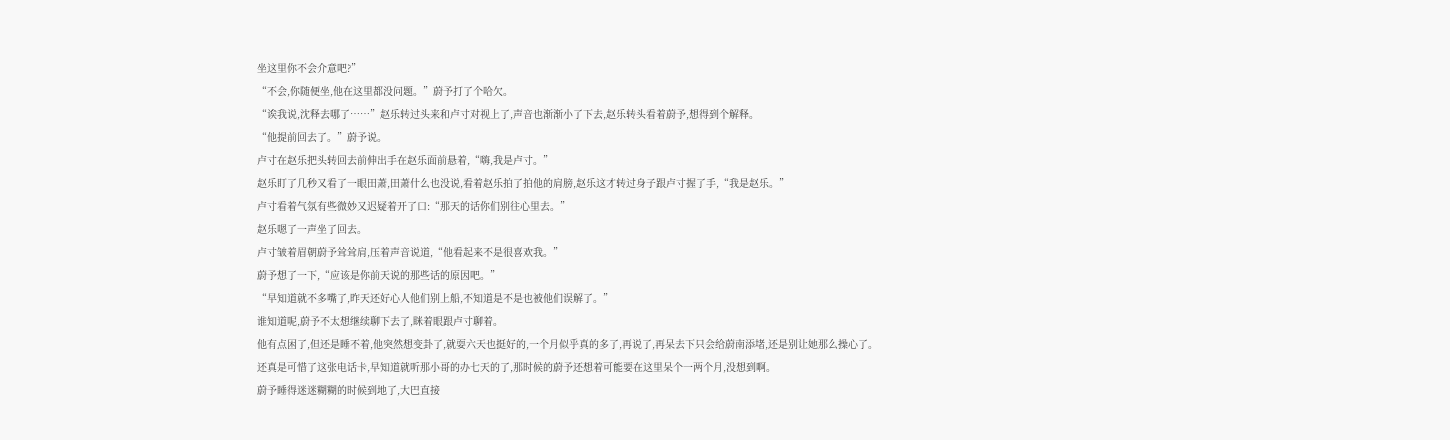坐这里你不会介意吧?”
“不会,你随便坐,他在这里都没问题。”蔚予打了个哈欠。
“诶我说,沈释去哪了……”赵乐转过头来和卢寸对视上了,声音也渐渐小了下去,赵乐转头看着蔚予,想得到个解释。
“他提前回去了。”蔚予说。
卢寸在赵乐把头转回去前伸出手在赵乐面前悬着,“嗨,我是卢寸。”
赵乐盯了几秒又看了一眼田萧,田萧什么也没说,看着赵乐拍了拍他的肩膀,赵乐这才转过身子跟卢寸握了手,“我是赵乐。”
卢寸看着气氛有些微妙又迟疑着开了口:“那天的话你们别往心里去。”
赵乐嗯了一声坐了回去。
卢寸皱着眉朝蔚予耸耸肩,压着声音说道,“他看起来不是很喜欢我。”
蔚予想了一下,“应该是你前天说的那些话的原因吧。”
“早知道就不多嘴了,昨天还好心人他们别上船,不知道是不是也被他们误解了。”
谁知道呢,蔚予不太想继续聊下去了,眯着眼跟卢寸聊着。
他有点困了,但还是睡不着,他突然想变卦了,就耍六天也挺好的,一个月似乎真的多了,再说了,再呆去下只会给蔚南添堵,还是别让她那么操心了。
还真是可惜了这张电话卡,早知道就听那小哥的办七天的了,那时候的蔚予还想着可能要在这里呆个一两个月,没想到啊。
蔚予睡得迷迷糊糊的时候到地了,大巴直接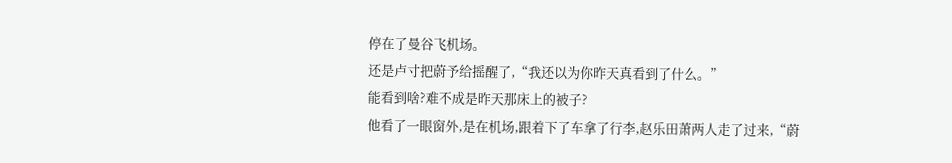停在了曼谷飞机场。
还是卢寸把蔚予给摇醒了,“我还以为你昨天真看到了什么。”
能看到啥?难不成是昨天那床上的被子?
他看了一眼窗外,是在机场,跟着下了车拿了行李,赵乐田萧两人走了过来,“蔚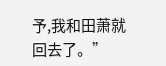予,我和田萧就回去了。”